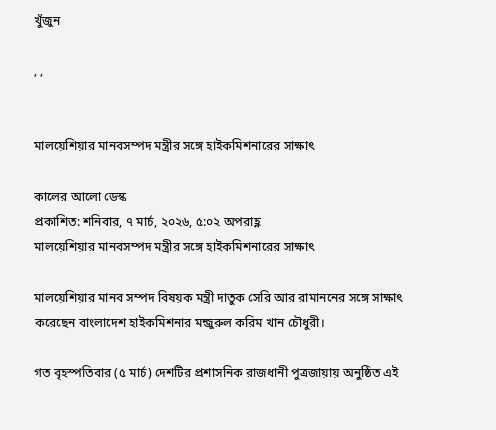খুঁজুন

, ,


মালয়েশিয়ার মানবসম্পদ মন্ত্রীর সঙ্গে হাইকমিশনারের সাক্ষাৎ

কালের আলো ডেস্ক
প্রকাশিত: শনিবার, ৭ মার্চ, ২০২৬, ৫:০২ অপরাহ্ণ
মালয়েশিয়ার মানবসম্পদ মন্ত্রীর সঙ্গে হাইকমিশনারের সাক্ষাৎ

মালয়েশিয়ার মানব সম্পদ বিষয়ক মন্ত্রী দাতুক সেরি আর রামাননের সঙ্গে সাক্ষাৎ করেছেন বাংলাদেশ হাইকমিশনার মন্জুরুল করিম খান চৌধুরী।

গত বৃহস্পতিবার (৫ মার্চ) দেশটির প্রশাসনিক রাজধানী পুত্রজায়ায় অনুষ্ঠিত এই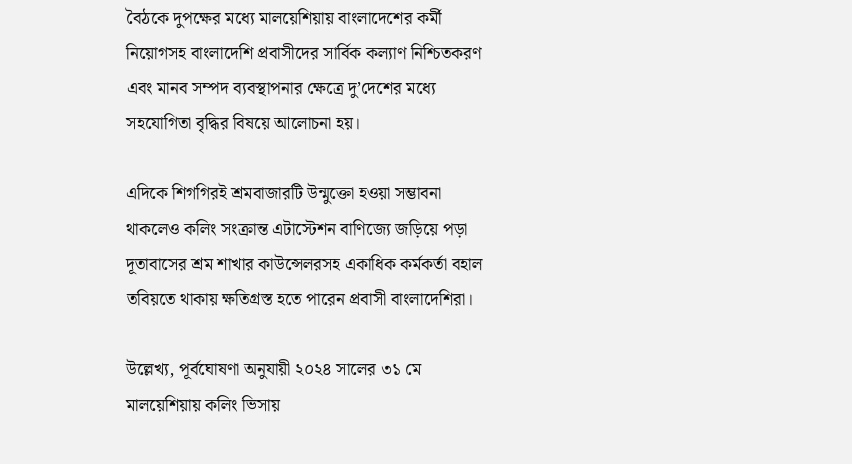বৈঠকে দুপক্ষের মধ্যে মালয়েশিয়ায় বাংলাদেশের কর্মী নিয়োগসহ বাংলাদেশি প্রবাসীদের সার্বিক কল্যাণ নিশ্চিতকরণ এবং মানব সম্পদ ব্যবস্থাপনার ক্ষেত্রে দু’দেশের মধ্যে সহযোগিতা বৃদ্ধির বিষয়ে আলোচনা হয়।

এদিকে শিগগিরই শ্রমবাজারটি উন্মুক্তো হওয়া সম্ভাবনা থাকলেও কলিং সংক্রান্ত এটাস্টেশন বাণিজ্যে জড়িয়ে পড়া দূতাবাসের শ্রম শাখার কাউন্সেলরসহ একাধিক কর্মকর্তা বহাল তবিয়তে থাকায় ক্ষতিগ্রস্ত হতে পারেন প্রবাসী বাংলাদেশিরা।

উল্লেখ্য, পূর্বঘোষণা অনুযায়ী ২০২৪ সালের ৩১ মে মালয়েশিয়ায় কলিং ভিসায়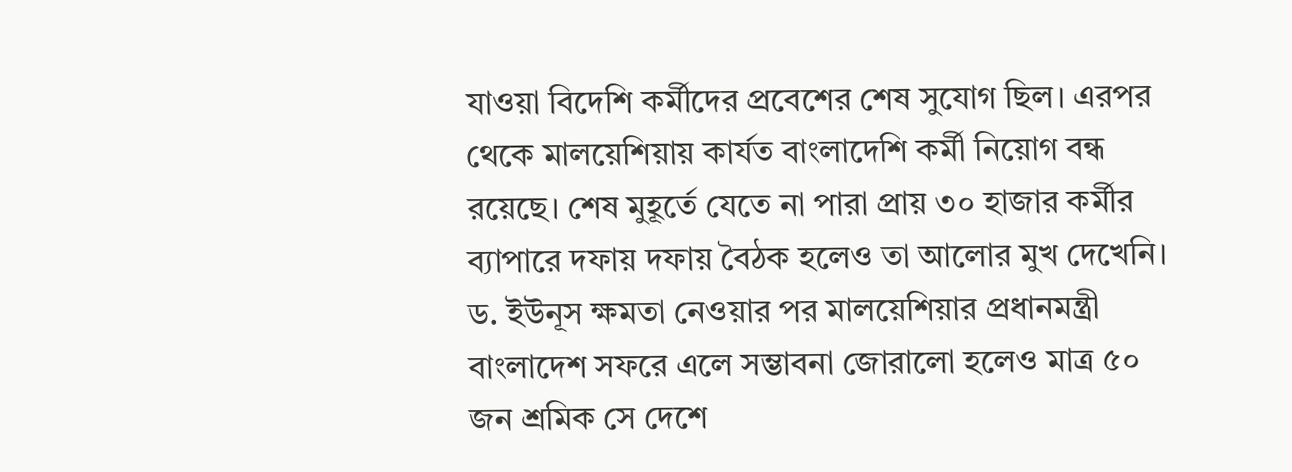যাওয়া বিদেশি কর্মীদের প্রবেশের শেষ সুযোগ ছিল। এরপর থেকে মালয়েশিয়ায় কার্যত বাংলাদেশি কর্মী নিয়োগ বন্ধ রয়েছে। শেষ মুহূর্তে যেতে না পারা প্রায় ৩০ হাজার কর্মীর ব্যাপারে দফায় দফায় বৈঠক হলেও তা আলোর মুখ দেখেনি। ড. ইউনূস ক্ষমতা নেওয়ার পর মালয়েশিয়ার প্রধানমন্ত্রী বাংলাদেশ সফরে এলে সম্ভাবনা জোরালো হলেও মাত্র ৫০ জন শ্রমিক সে দেশে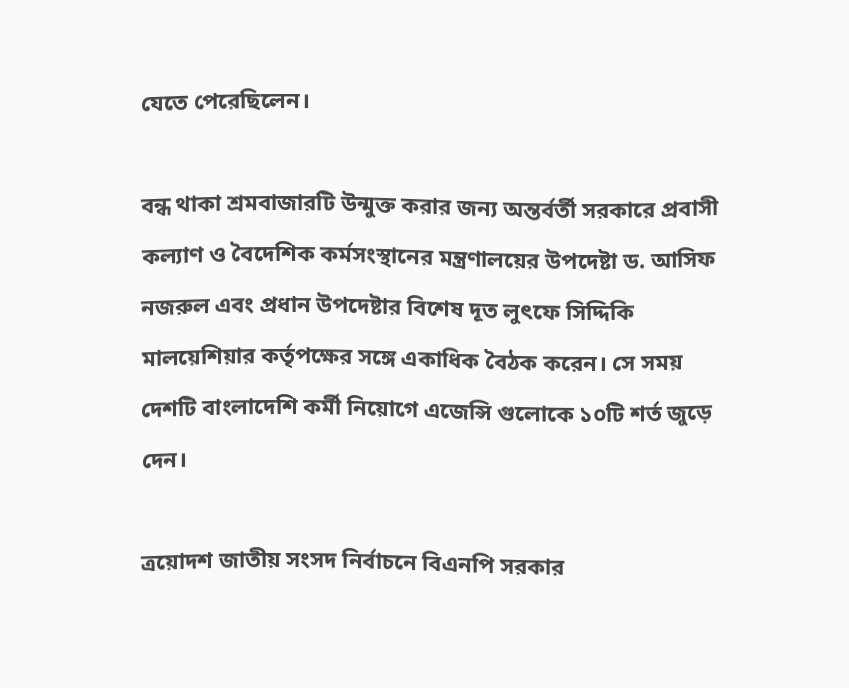যেতে পেরেছিলেন।

বন্ধ থাকা শ্রমবাজারটি উন্মুক্ত করার জন্য অন্তর্বর্তী সরকারে প্রবাসী কল্যাণ ও বৈদেশিক কর্মসংস্থানের মন্ত্রণালয়ের উপদেষ্টা ড. আসিফ নজরুল এবং প্রধান উপদেষ্টার বিশেষ দূত লুৎফে সিদ্দিকি মালয়েশিয়ার কর্তৃপক্ষের সঙ্গে একাধিক বৈঠক করেন। সে সময় দেশটি বাংলাদেশি কর্মী নিয়োগে এজেন্সি গুলোকে ১০টি শর্ত জুড়ে দেন।

ত্রয়োদশ জাতীয় সংসদ নির্বাচনে বিএনপি সরকার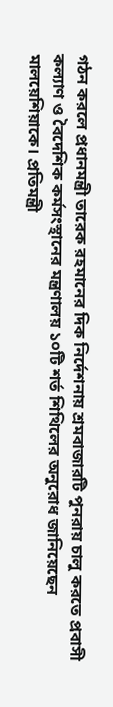গঠন করলে প্রধানমন্ত্রী তারেক রহমানের দিক নির্দেশনায় শ্রমবাজারটি পুনরায় চালু করতে প্রবাসী কল্যাণ ও বৈদেশিক কর্মসংস্থানের মন্ত্রণালয় ১০টি শর্ত শিথিলের অনুরোধ জানিয়েছেন মালয়েশিয়াকে। প্রতিমন্ত্রী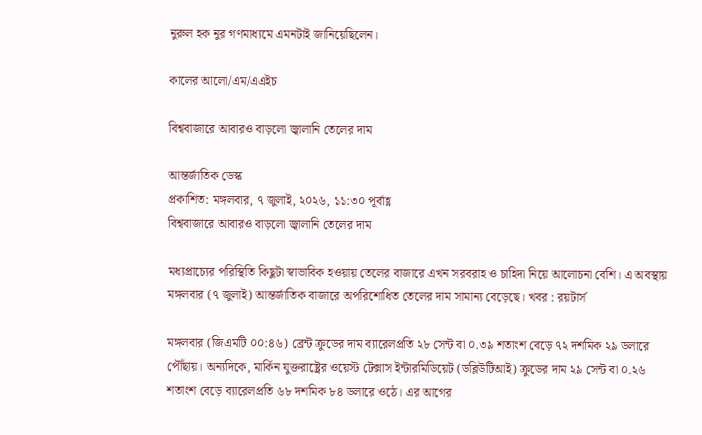নুরুল হক নুর গণমাধ্যমে এমনটাই জানিয়েছিলেন।

কালের আলো/এম/এএইচ

বিশ্ববাজারে আবারও বাড়লো জ্বালানি তেলের দাম

আন্তর্জাতিক ডেস্ক
প্রকাশিত: মঙ্গলবার, ৭ জুলাই, ২০২৬, ১১:৩০ পূর্বাহ্ণ
বিশ্ববাজারে আবারও বাড়লো জ্বালানি তেলের দাম

মধ্যপ্রাচ্যের পরিস্থিতি কিছুটা স্বাভাবিক হওয়ায় তেলের বাজারে এখন সরবরাহ ও চাহিদা নিয়ে আলোচনা বেশি। এ অবস্থায় মঙ্গলবার (৭ জুলাই) আন্তর্জাতিক বাজারে অপরিশোধিত তেলের দাম সামান্য বেড়েছে। খবর : রয়টার্স

মঙ্গলবার (জিএমটি ০০:৪৬) ব্রেন্ট ক্রুডের দাম ব্যারেলপ্রতি ২৮ সেন্ট বা ০.৩৯ শতাংশ বেড়ে ৭২ দশমিক ২৯ ডলারে পৌঁছায়। অন্যদিকে, মার্কিন যুক্তরাষ্ট্রের ওয়েস্ট টেক্সাস ইন্টারমিডিয়েট (ডব্লিউটিআই) ক্রুডের দাম ২৯ সেন্ট বা ০.২৬ শতাংশ বেড়ে ব্যারেলপ্রতি ৬৮ দশমিক ৮৪ ডলারে ওঠে। এর আগের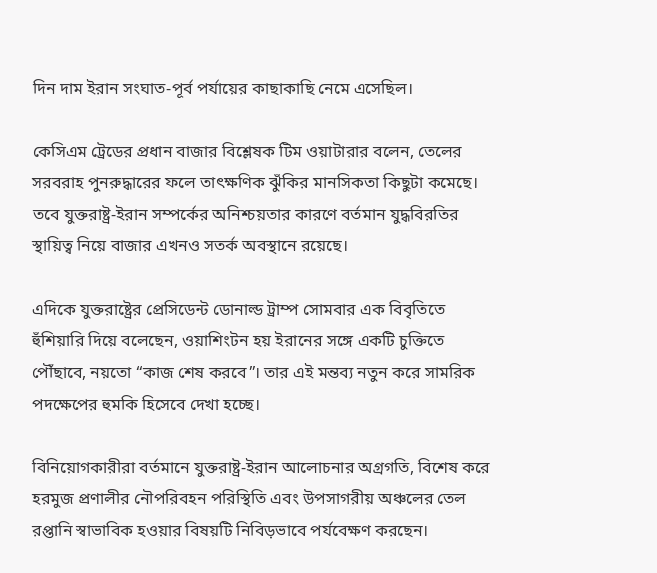দিন দাম ইরান সংঘাত-পূর্ব পর্যায়ের কাছাকাছি নেমে এসেছিল।

কেসিএম ট্রেডের প্রধান বাজার বিশ্লেষক টিম ওয়াটারার বলেন, তেলের সরবরাহ পুনরুদ্ধারের ফলে তাৎক্ষণিক ঝুঁকির মানসিকতা কিছুটা কমেছে। তবে যুক্তরাষ্ট্র-ইরান সম্পর্কের অনিশ্চয়তার কারণে বর্তমান যুদ্ধবিরতির স্থায়িত্ব নিয়ে বাজার এখনও সতর্ক অবস্থানে রয়েছে।

এদিকে যুক্তরাষ্ট্রের প্রেসিডেন্ট ডোনাল্ড ট্রাম্প সোমবার এক বিবৃতিতে হুঁশিয়ারি দিয়ে বলেছেন, ওয়াশিংটন হয় ইরানের সঙ্গে একটি চুক্তিতে পৌঁছাবে, নয়তো “কাজ শেষ করবে”। তার এই মন্তব্য নতুন করে সামরিক পদক্ষেপের হুমকি হিসেবে দেখা হচ্ছে।

বিনিয়োগকারীরা বর্তমানে যুক্তরাষ্ট্র-ইরান আলোচনার অগ্রগতি, বিশেষ করে হরমুজ প্রণালীর নৌপরিবহন পরিস্থিতি এবং উপসাগরীয় অঞ্চলের তেল রপ্তানি স্বাভাবিক হওয়ার বিষয়টি নিবিড়ভাবে পর্যবেক্ষণ করছেন।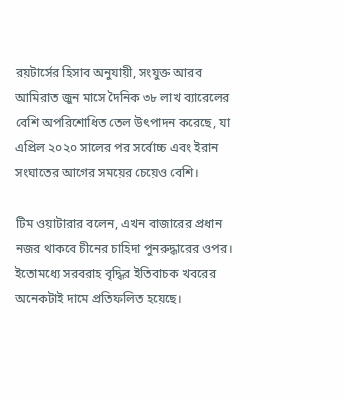রয়টার্সের হিসাব অনুযায়ী, সংযুক্ত আরব আমিরাত জুন মাসে দৈনিক ৩৮ লাখ ব্যারেলের বেশি অপরিশোধিত তেল উৎপাদন করেছে, যা এপ্রিল ২০২০ সালের পর সর্বোচ্চ এবং ইরান সংঘাতের আগের সময়ের চেয়েও বেশি।

টিম ওয়াটারার বলেন, এখন বাজারের প্রধান নজর থাকবে চীনের চাহিদা পুনরুদ্ধারের ওপর। ইতোমধ্যে সরবরাহ বৃদ্ধির ইতিবাচক খবরের অনেকটাই দামে প্রতিফলিত হয়েছে।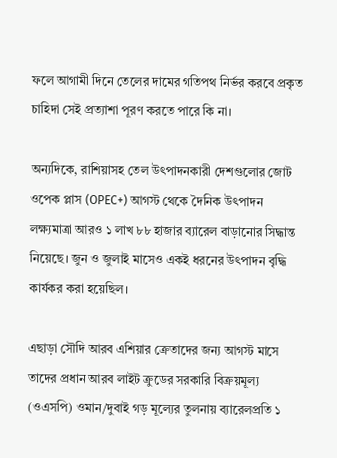ফলে আগামী দিনে তেলের দামের গতিপথ নির্ভর করবে প্রকৃত চাহিদা সেই প্রত্যাশা পূরণ করতে পারে কি না।

অন্যদিকে, রাশিয়াসহ তেল উৎপাদনকারী দেশগুলোর জোট ওপেক প্লাস (OPEC+) আগস্ট থেকে দৈনিক উৎপাদন লক্ষ্যমাত্রা আরও ১ লাখ ৮৮ হাজার ব্যারেল বাড়ানোর সিদ্ধান্ত নিয়েছে। জুন ও জুলাই মাসেও একই ধরনের উৎপাদন বৃদ্ধি কার্যকর করা হয়েছিল।

এছাড়া সৌদি আরব এশিয়ার ক্রেতাদের জন্য আগস্ট মাসে তাদের প্রধান আরব লাইট ক্রুডের সরকারি বিক্রয়মূল্য (ওএসপি) ওমান/দুবাই গড় মূল্যের তুলনায় ব্যারেলপ্রতি ১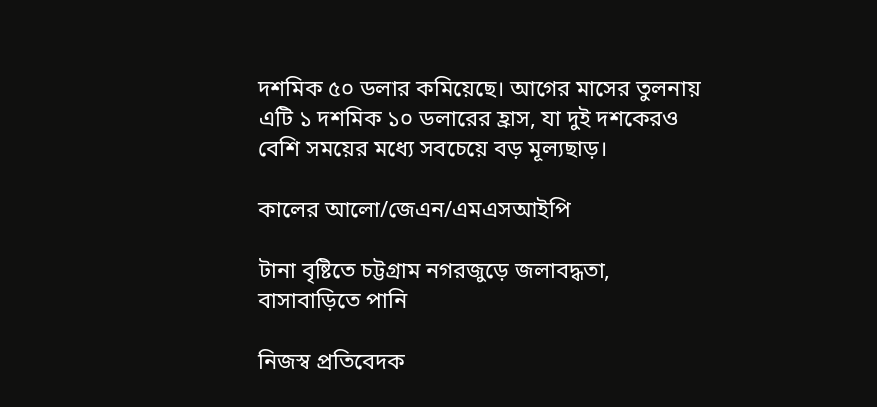দশমিক ৫০ ডলার কমিয়েছে। আগের মাসের তুলনায় এটি ১ দশমিক ১০ ডলারের হ্রাস, যা দুই দশকেরও বেশি সময়ের মধ্যে সবচেয়ে বড় মূল্যছাড়।

কালের আলো/জেএন/এমএসআইপি

টানা বৃষ্টিতে চট্টগ্রাম নগরজুড়ে জলাবদ্ধতা, বাসাবাড়িতে পানি

নিজস্ব প্রতিবেদক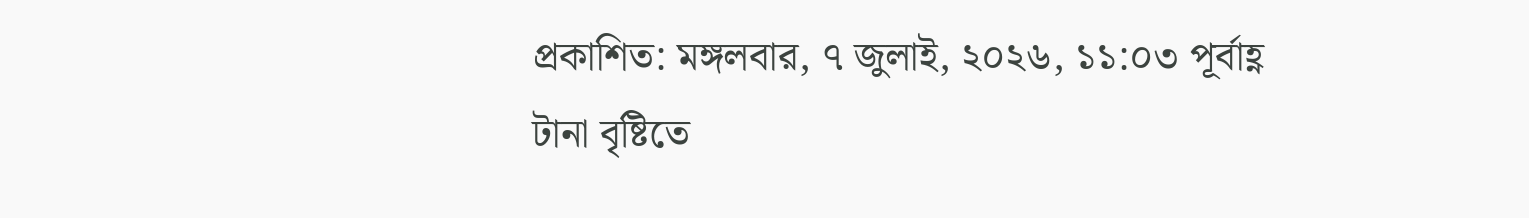প্রকাশিত: মঙ্গলবার, ৭ জুলাই, ২০২৬, ১১:০৩ পূর্বাহ্ণ
টানা বৃষ্টিতে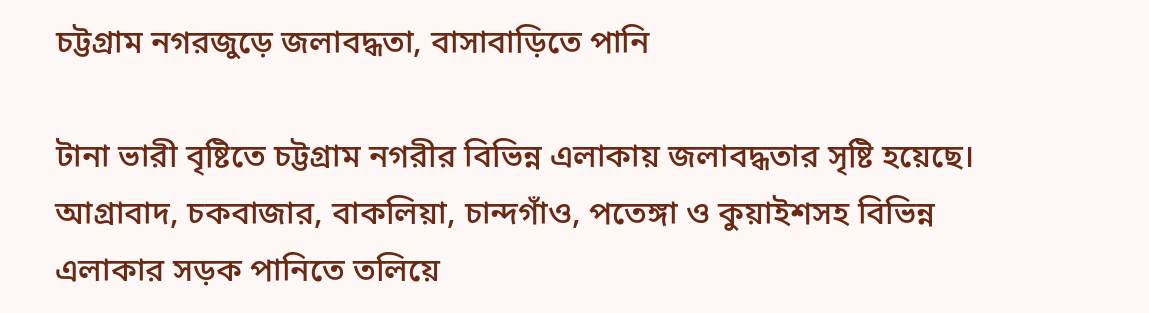চট্টগ্রাম নগরজুড়ে জলাবদ্ধতা, বাসাবাড়িতে পানি

টানা ভারী বৃষ্টিতে চট্টগ্রাম নগরীর বিভিন্ন এলাকায় জলাবদ্ধতার সৃষ্টি হয়েছে। আগ্রাবাদ, চকবাজার, বাকলিয়া, চান্দগাঁও, পতেঙ্গা ও কুয়াইশসহ বিভিন্ন এলাকার সড়ক পানিতে তলিয়ে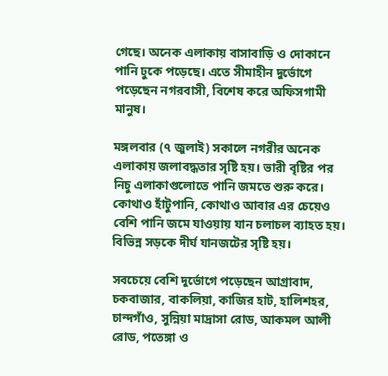গেছে। অনেক এলাকায় বাসাবাড়ি ও দোকানে পানি ঢুকে পড়েছে। এতে সীমাহীন দুর্ভোগে পড়েছেন নগরবাসী, বিশেষ করে অফিসগামী মানুষ।

মঙ্গলবার (৭ জুলাই) সকালে নগরীর অনেক এলাকায় জলাবদ্ধতার সৃষ্টি হয়। ভারী বৃষ্টির পর নিচু এলাকাগুলোতে পানি জমতে শুরু করে। কোথাও হাঁটুপানি, কোথাও আবার এর চেয়েও বেশি পানি জমে যাওয়ায় যান চলাচল ব্যাহত হয়। বিভিন্ন সড়কে দীর্ঘ যানজটের সৃষ্টি হয়।

সবচেয়ে বেশি দুর্ভোগে পড়েছেন আগ্রাবাদ, চকবাজার, বাকলিয়া, কাজির হাট, হালিশহর, চান্দগাঁও, সুন্নিয়া মাদ্রাসা রোড, আকমল আলী রোড, পতেঙ্গা ও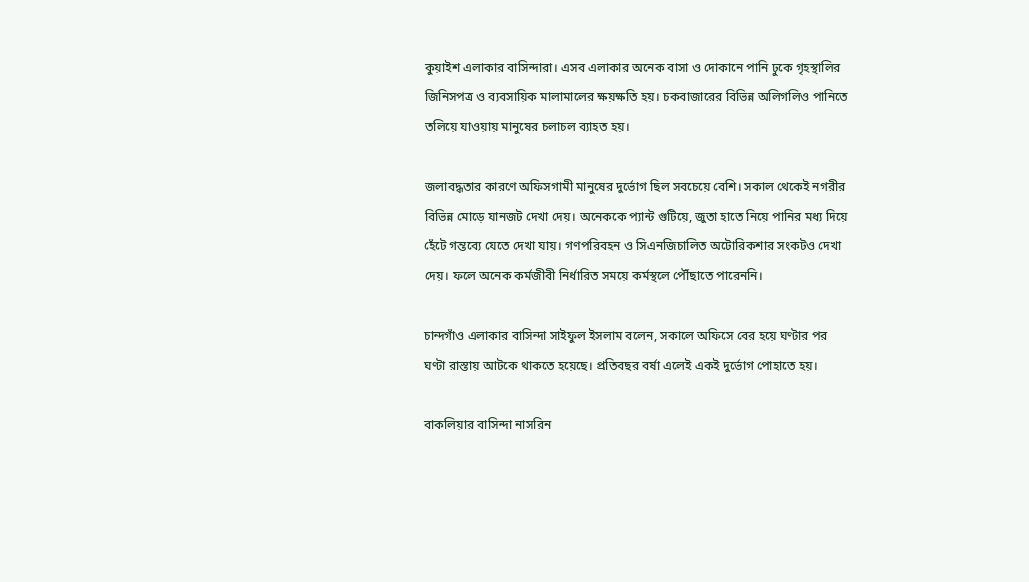কুয়াইশ এলাকার বাসিন্দারা। এসব এলাকার অনেক বাসা ও দোকানে পানি ঢুকে গৃহস্থালির জিনিসপত্র ও ব্যবসায়িক মালামালের ক্ষয়ক্ষতি হয়। চকবাজারের বিভিন্ন অলিগলিও পানিতে তলিয়ে যাওয়ায় মানুষের চলাচল ব্যাহত হয়।

জলাবদ্ধতার কারণে অফিসগামী মানুষের দুর্ভোগ ছিল সবচেয়ে বেশি। সকাল থেকেই নগরীর বিভিন্ন মোড়ে যানজট দেখা দেয়। অনেককে প্যান্ট গুটিয়ে, জুতা হাতে নিয়ে পানির মধ্য দিয়ে হেঁটে গন্তব্যে যেতে দেখা যায়। গণপরিবহন ও সিএনজিচালিত অটোরিকশার সংকটও দেখা দেয়। ফলে অনেক কর্মজীবী নির্ধারিত সময়ে কর্মস্থলে পৌঁছাতে পারেননি।

চান্দগাঁও এলাকার বাসিন্দা সাইফুল ইসলাম বলেন, সকালে অফিসে বের হয়ে ঘণ্টার পর ঘণ্টা রাস্তায় আটকে থাকতে হয়েছে। প্রতিবছর বর্ষা এলেই একই দুর্ভোগ পোহাতে হয়।

বাকলিয়ার বাসিন্দা নাসরিন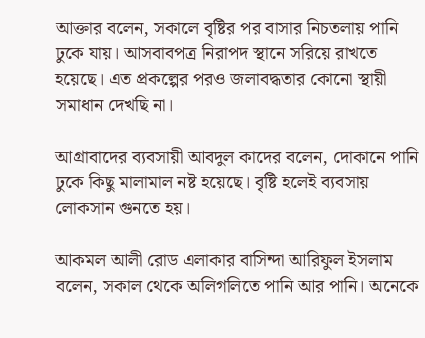আক্তার বলেন, সকালে বৃষ্টির পর বাসার নিচতলায় পানি ঢুকে যায়। আসবাবপত্র নিরাপদ স্থানে সরিয়ে রাখতে হয়েছে। এত প্রকল্পের পরও জলাবদ্ধতার কোনো স্থায়ী সমাধান দেখছি না।

আগ্রাবাদের ব্যবসায়ী আবদুল কাদের বলেন, দোকানে পানি ঢুকে কিছু মালামাল নষ্ট হয়েছে। বৃষ্টি হলেই ব্যবসায় লোকসান গুনতে হয়।

আকমল আলী রোড এলাকার বাসিন্দা আরিফুল ইসলাম বলেন, সকাল থেকে অলিগলিতে পানি আর পানি। অনেকে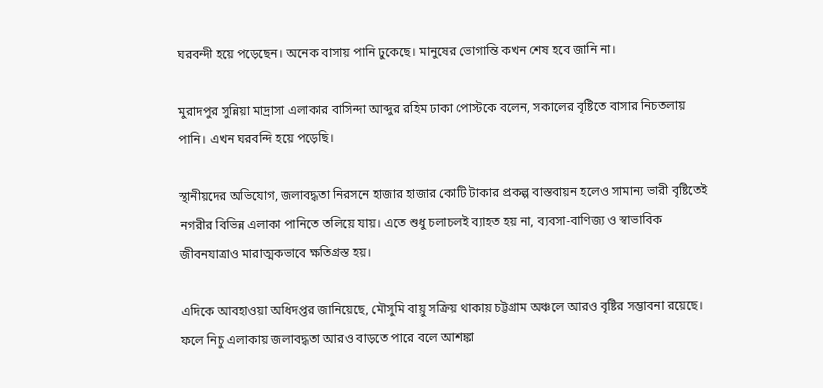ঘরবন্দী হয়ে পড়েছেন। অনেক বাসায় পানি ঢুকেছে। মানুষের ভোগান্তি কখন শেষ হবে জানি না।

মুরাদপুর সুন্নিয়া মাদ্রাসা এলাকার বাসিন্দা আব্দুর রহিম ঢাকা পোস্টকে বলেন, সকালের বৃষ্টিতে বাসার নিচতলায় পানি। এখন ঘরবন্দি হয়ে পড়েছি।

স্থানীয়দের অভিযোগ, জলাবদ্ধতা নিরসনে হাজার হাজার কোটি টাকার প্রকল্প বাস্তবায়ন হলেও সামান্য ভারী বৃষ্টিতেই নগরীর বিভিন্ন এলাকা পানিতে তলিয়ে যায়। এতে শুধু চলাচলই ব্যাহত হয় না, ব্যবসা-বাণিজ্য ও স্বাভাবিক জীবনযাত্রাও মারাত্মকভাবে ক্ষতিগ্রস্ত হয়।

এদিকে আবহাওয়া অধিদপ্তর জানিয়েছে, মৌসুমি বায়ু সক্রিয় থাকায় চট্টগ্রাম অঞ্চলে আরও বৃষ্টির সম্ভাবনা রয়েছে। ফলে নিচু এলাকায় জলাবদ্ধতা আরও বাড়তে পারে বলে আশঙ্কা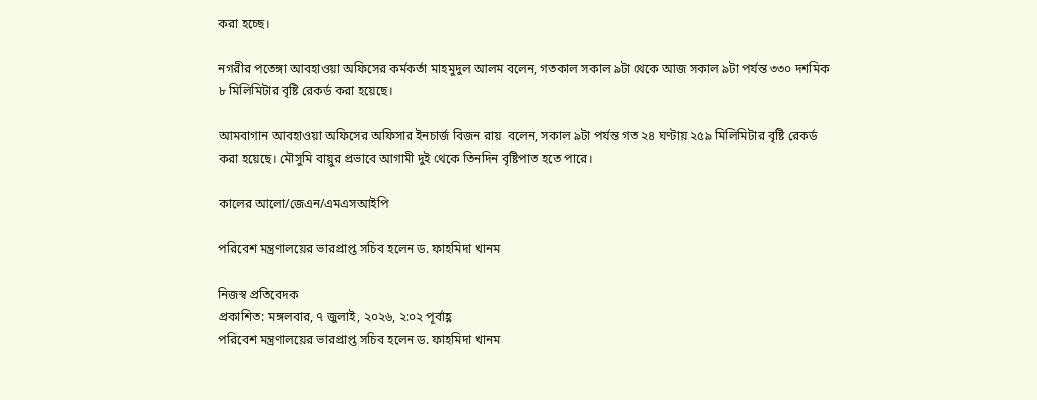করা হচ্ছে।

নগরীর পতেঙ্গা আবহাওয়া অফিসের কর্মকর্তা মাহমুদুল আলম বলেন, গতকাল সকাল ৯টা থেকে আজ সকাল ৯টা পর্যন্ত ৩৩০ দশমিক ৮ মিলিমিটার বৃষ্টি রেকর্ড করা হয়েছে।

আমবাগান আবহাওয়া অফিসের অফিসার ইনচার্জ বিজন রায়  বলেন, সকাল ৯টা পর্যন্ত গত ২৪ ঘণ্টায় ২৫৯ মিলিমিটার বৃষ্টি রেকর্ড করা হয়েছে। মৌসুমি বায়ুর প্রভাবে আগামী দুই থেকে তিনদিন বৃষ্টিপাত হতে পারে।

কালের আলো/জেএন/এমএসআইপি

পরিবেশ মন্ত্রণালয়ের ভারপ্রাপ্ত সচিব হলেন ড. ফাহমিদা খানম

নিজস্ব প্রতিবেদক
প্রকাশিত: মঙ্গলবার, ৭ জুলাই, ২০২৬, ২:০২ পূর্বাহ্ণ
পরিবেশ মন্ত্রণালয়ের ভারপ্রাপ্ত সচিব হলেন ড. ফাহমিদা খানম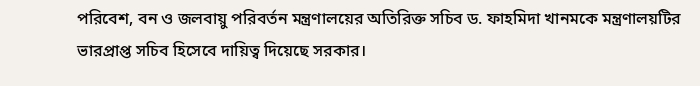পরিবেশ, বন ও জলবায়ু পরিবর্তন মন্ত্রণালয়ের অতিরিক্ত সচিব ড. ফাহমিদা খানমকে মন্ত্রণালয়টির ভারপ্রাপ্ত সচিব হিসেবে দায়িত্ব দিয়েছে সরকার।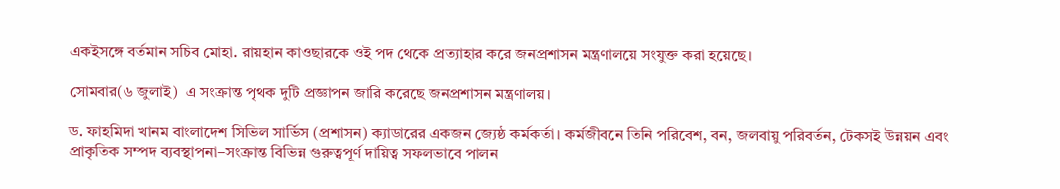একইসঙ্গে বর্তমান সচিব মোহা. রায়হান কাওছারকে ওই পদ থেকে প্রত্যাহার করে জনপ্রশাসন মন্ত্রণালয়ে সংযুক্ত করা হয়েছে।

সোমবার(৬ জুলাই)  এ সংক্রান্ত পৃথক দুটি প্রজ্ঞাপন জারি করেছে জনপ্রশাসন মন্ত্রণালয়।

ড. ফাহমিদা খানম বাংলাদেশ সিভিল সার্ভিস (প্রশাসন) ক্যাডারের একজন জ্যেষ্ঠ কর্মকর্তা। কর্মজীবনে তিনি পরিবেশ, বন, জলবায়ু পরিবর্তন, টেকসই উন্নয়ন এবং প্রাকৃতিক সম্পদ ব্যবস্থাপনা–সংক্রান্ত বিভিন্ন গুরুত্বপূর্ণ দায়িত্ব সফলভাবে পালন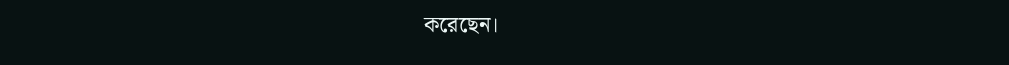করেছেন।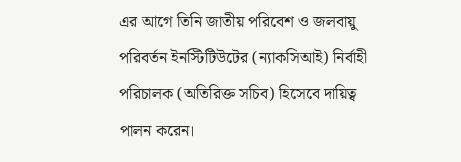এর আগে তিনি জাতীয় পরিবেশ ও জলবায়ু পরিবর্তন ইনস্টিটিউটের (ন্যাকসিআই) নির্বাহী পরিচালক (অতিরিক্ত সচিব) হিসেবে দায়িত্ব পালন করেন।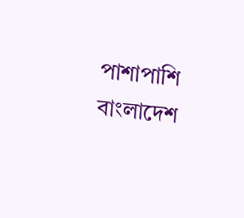পাশাপাশি বাংলাদেশ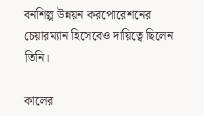বনশিল্প উন্নয়ন করপোরেশনের চেয়ারম্যান হিসেবেও দায়িত্বে ছিলেন তিনি।

কালের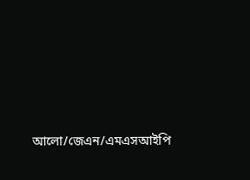আলো/জেএন/এমএসআইপি